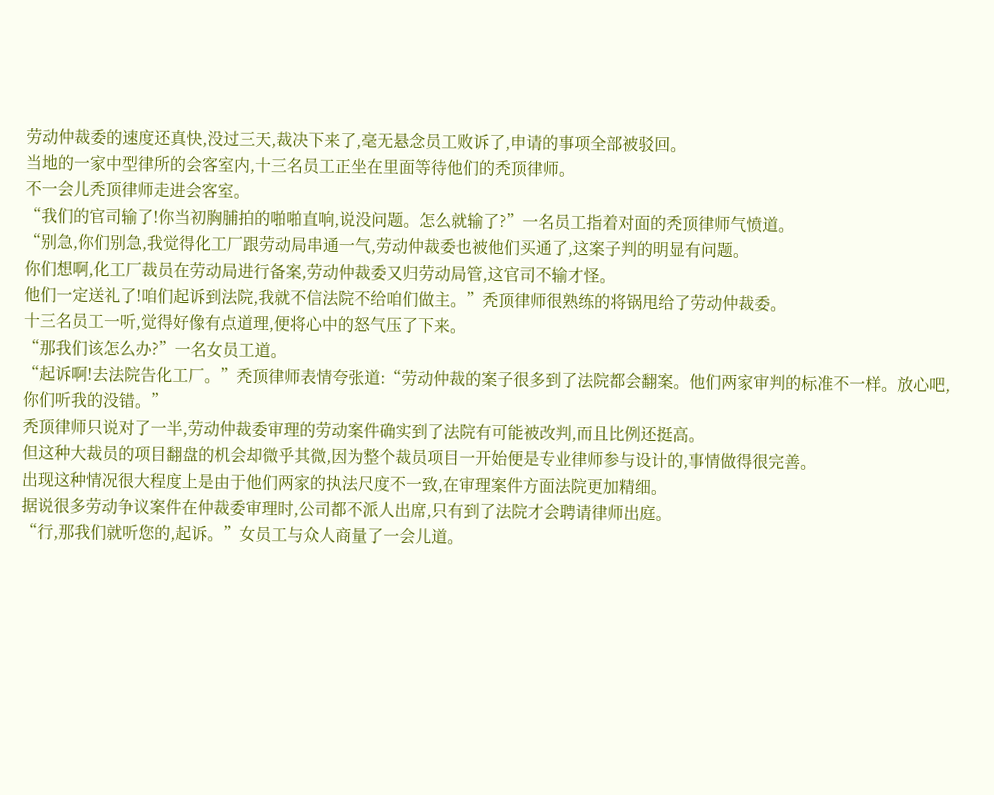劳动仲裁委的速度还真快,没过三天,裁决下来了,毫无悬念员工败诉了,申请的事项全部被驳回。
当地的一家中型律所的会客室内,十三名员工正坐在里面等待他们的秃顶律师。
不一会儿秃顶律师走进会客室。
“我们的官司输了!你当初胸脯拍的啪啪直响,说没问题。怎么就输了?”一名员工指着对面的秃顶律师气愤道。
“别急,你们别急,我觉得化工厂跟劳动局串通一气,劳动仲裁委也被他们买通了,这案子判的明显有问题。
你们想啊,化工厂裁员在劳动局进行备案,劳动仲裁委又归劳动局管,这官司不输才怪。
他们一定送礼了!咱们起诉到法院,我就不信法院不给咱们做主。”秃顶律师很熟练的将锅甩给了劳动仲裁委。
十三名员工一听,觉得好像有点道理,便将心中的怒气压了下来。
“那我们该怎么办?”一名女员工道。
“起诉啊!去法院告化工厂。”秃顶律师表情夸张道:“劳动仲裁的案子很多到了法院都会翻案。他们两家审判的标准不一样。放心吧,你们听我的没错。”
秃顶律师只说对了一半,劳动仲裁委审理的劳动案件确实到了法院有可能被改判,而且比例还挺高。
但这种大裁员的项目翻盘的机会却微乎其微,因为整个裁员项目一开始便是专业律师参与设计的,事情做得很完善。
出现这种情况很大程度上是由于他们两家的执法尺度不一致,在审理案件方面法院更加精细。
据说很多劳动争议案件在仲裁委审理时,公司都不派人出席,只有到了法院才会聘请律师出庭。
“行,那我们就听您的,起诉。”女员工与众人商量了一会儿道。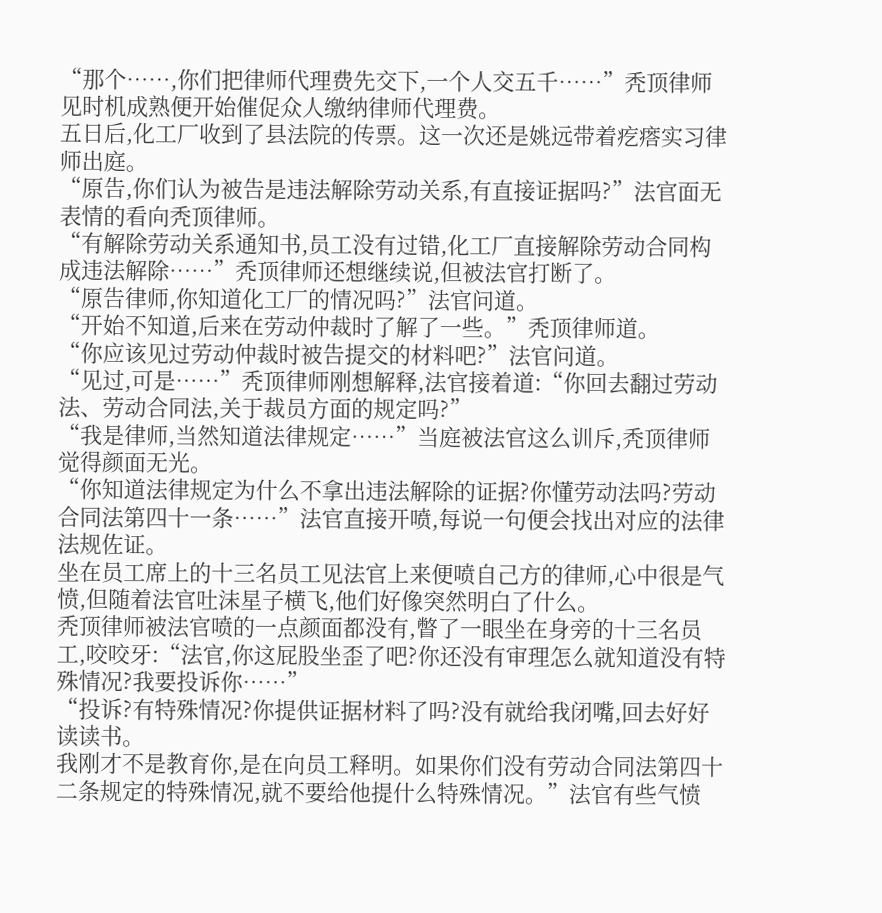“那个……,你们把律师代理费先交下,一个人交五千……”秃顶律师见时机成熟便开始催促众人缴纳律师代理费。
五日后,化工厂收到了县法院的传票。这一次还是姚远带着疙瘩实习律师出庭。
“原告,你们认为被告是违法解除劳动关系,有直接证据吗?”法官面无表情的看向秃顶律师。
“有解除劳动关系通知书,员工没有过错,化工厂直接解除劳动合同构成违法解除……”秃顶律师还想继续说,但被法官打断了。
“原告律师,你知道化工厂的情况吗?”法官问道。
“开始不知道,后来在劳动仲裁时了解了一些。”秃顶律师道。
“你应该见过劳动仲裁时被告提交的材料吧?”法官问道。
“见过,可是……”秃顶律师刚想解释,法官接着道:“你回去翻过劳动法、劳动合同法,关于裁员方面的规定吗?”
“我是律师,当然知道法律规定……”当庭被法官这么训斥,秃顶律师觉得颜面无光。
“你知道法律规定为什么不拿出违法解除的证据?你懂劳动法吗?劳动合同法第四十一条……”法官直接开喷,每说一句便会找出对应的法律法规佐证。
坐在员工席上的十三名员工见法官上来便喷自己方的律师,心中很是气愤,但随着法官吐沫星子横飞,他们好像突然明白了什么。
秃顶律师被法官喷的一点颜面都没有,瞥了一眼坐在身旁的十三名员工,咬咬牙:“法官,你这屁股坐歪了吧?你还没有审理怎么就知道没有特殊情况?我要投诉你……”
“投诉?有特殊情况?你提供证据材料了吗?没有就给我闭嘴,回去好好读读书。
我刚才不是教育你,是在向员工释明。如果你们没有劳动合同法第四十二条规定的特殊情况,就不要给他提什么特殊情况。”法官有些气愤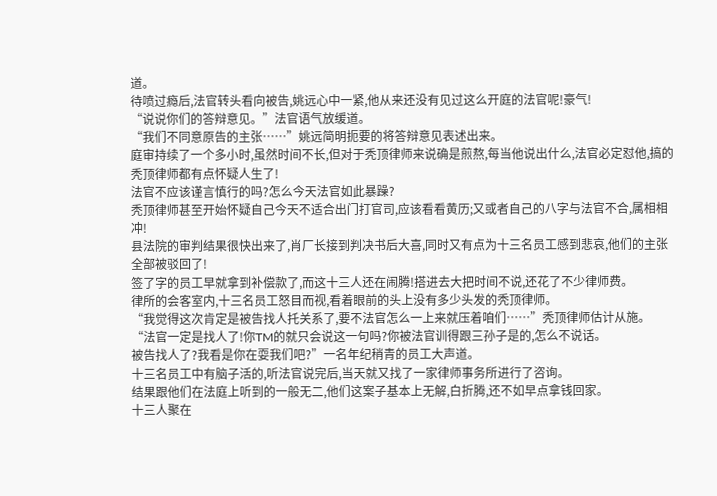道。
待喷过瘾后,法官转头看向被告,姚远心中一紧,他从来还没有见过这么开庭的法官呢!豪气!
“说说你们的答辩意见。”法官语气放缓道。
“我们不同意原告的主张……”姚远简明扼要的将答辩意见表述出来。
庭审持续了一个多小时,虽然时间不长,但对于秃顶律师来说确是煎熬,每当他说出什么,法官必定怼他,搞的秃顶律师都有点怀疑人生了!
法官不应该谨言慎行的吗?怎么今天法官如此暴躁?
秃顶律师甚至开始怀疑自己今天不适合出门打官司,应该看看黄历;又或者自己的八字与法官不合,属相相冲!
县法院的审判结果很快出来了,肖厂长接到判决书后大喜,同时又有点为十三名员工感到悲哀,他们的主张全部被驳回了!
签了字的员工早就拿到补偿款了,而这十三人还在闹腾!搭进去大把时间不说,还花了不少律师费。
律所的会客室内,十三名员工怒目而视,看着眼前的头上没有多少头发的秃顶律师。
“我觉得这次肯定是被告找人托关系了,要不法官怎么一上来就压着咱们……”秃顶律师估计从施。
“法官一定是找人了!你TM的就只会说这一句吗?你被法官训得跟三孙子是的,怎么不说话。
被告找人了?我看是你在耍我们吧?”一名年纪稍青的员工大声道。
十三名员工中有脑子活的,听法官说完后,当天就又找了一家律师事务所进行了咨询。
结果跟他们在法庭上听到的一般无二,他们这案子基本上无解,白折腾,还不如早点拿钱回家。
十三人聚在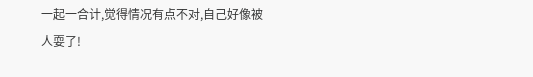一起一合计,觉得情况有点不对,自己好像被人耍了!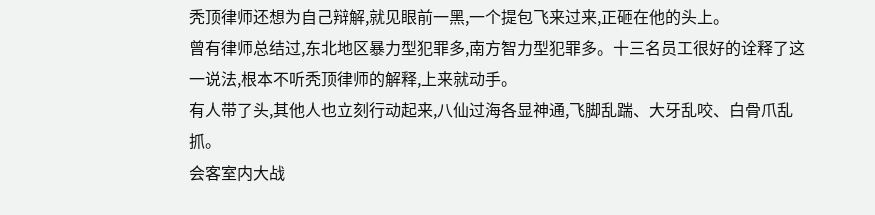秃顶律师还想为自己辩解,就见眼前一黑,一个提包飞来过来,正砸在他的头上。
曾有律师总结过,东北地区暴力型犯罪多,南方智力型犯罪多。十三名员工很好的诠释了这一说法,根本不听秃顶律师的解释,上来就动手。
有人带了头,其他人也立刻行动起来,八仙过海各显神通,飞脚乱踹、大牙乱咬、白骨爪乱抓。
会客室内大战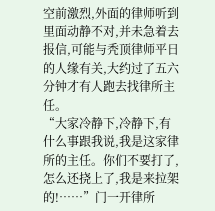空前激烈,外面的律师听到里面动静不对,并未急着去报信,可能与秃顶律师平日的人缘有关,大约过了五六分钟才有人跑去找律所主任。
“大家冷静下,冷静下,有什么事跟我说,我是这家律所的主任。你们不要打了,怎么还挠上了,我是来拉架的!……”门一开律所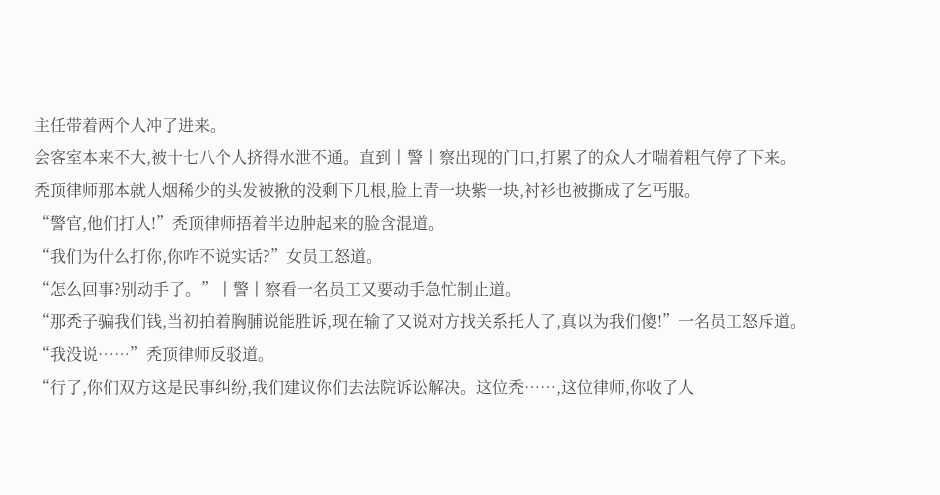主任带着两个人冲了进来。
会客室本来不大,被十七八个人挤得水泄不通。直到丨警丨察出现的门口,打累了的众人才喘着粗气停了下来。
秃顶律师那本就人烟稀少的头发被揪的没剩下几根,脸上青一块紫一块,衬衫也被撕成了乞丐服。
“警官,他们打人!”秃顶律师捂着半边肿起来的脸含混道。
“我们为什么打你,你咋不说实话?”女员工怒道。
“怎么回事?别动手了。”丨警丨察看一名员工又要动手急忙制止道。
“那秃子骗我们钱,当初拍着胸脯说能胜诉,现在输了又说对方找关系托人了,真以为我们傻!”一名员工怒斥道。
“我没说……”秃顶律师反驳道。
“行了,你们双方这是民事纠纷,我们建议你们去法院诉讼解决。这位秃……,这位律师,你收了人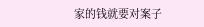家的钱就要对案子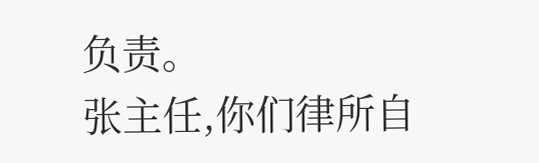负责。
张主任,你们律所自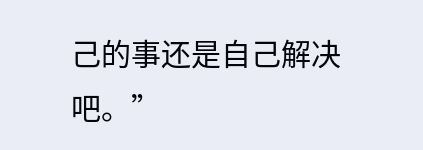己的事还是自己解决吧。”